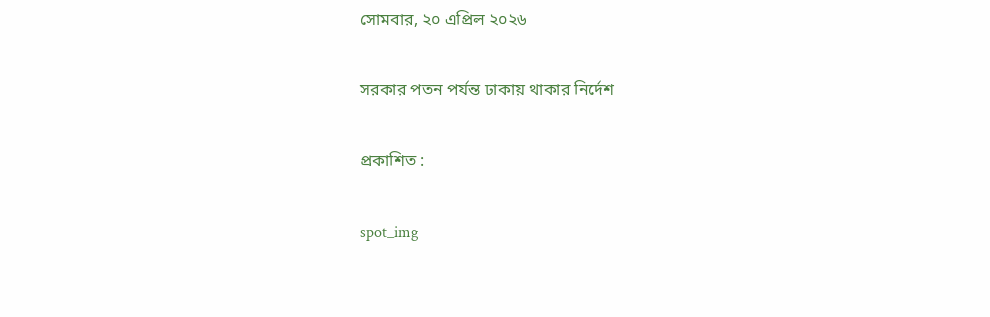সোমবার, ২০ এপ্রিল ২০২৬

সরকার পতন পর্যন্ত ঢাকায় থাকার নির্দেশ

প্রকাশিত :

spot_img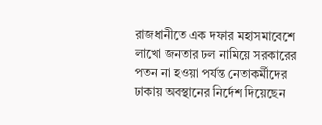রাজধানীতে এক দফার মহাসমাবেশে লাখো জনতার ঢল নামিয়ে সরকারের পতন না হওয়া পর্যন্ত নেতাকর্মীদের ঢাকায় অবস্থানের নির্দেশ দিয়েছেন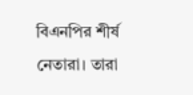বিএনপির শীর্ষ নেতারা। তারা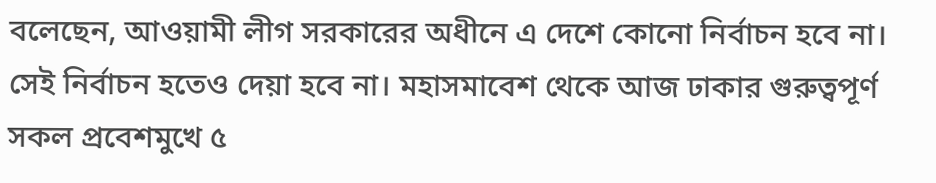বলেছেন, আওয়ামী লীগ সরকারের অধীনে এ দেশে কোনো নির্বাচন হবে না। সেই নির্বাচন হতেও দেয়া হবে না। মহাসমাবেশ থেকে আজ ঢাকার গুরুত্বপূর্ণ সকল প্রবেশমুখে ৫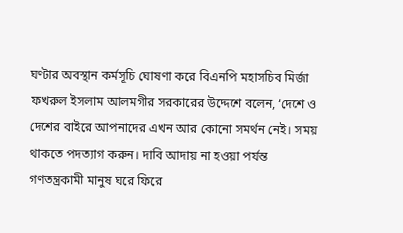ঘণ্টার অবস্থান কর্মসূচি ঘোষণা করে বিএনপি মহাসচিব মির্জা ফখরুল ইসলাম আলমগীর সরকারের উদ্দেশে বলেন, ‘দেশে ও দেশের বাইরে আপনাদের এখন আর কোনো সমর্থন নেই। সময় থাকতে পদত্যাগ করুন। দাবি আদায় না হওয়া পর্যন্ত গণতন্ত্রকামী মানুষ ঘরে ফিরে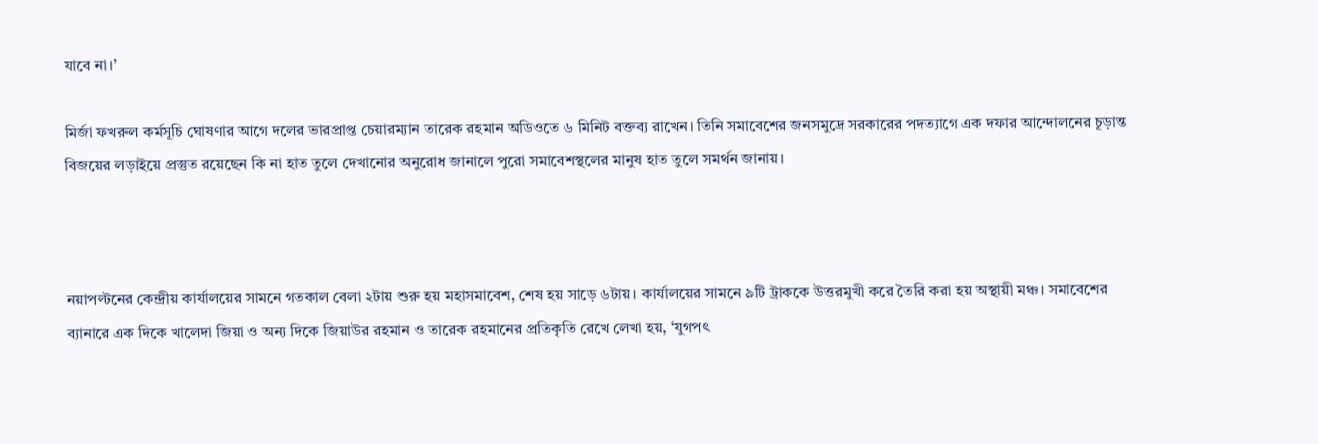যাবে না।’

মির্জা ফখরুল কর্মসূচি ঘোষণার আগে দলের ভারপ্রাপ্ত চেয়ারম্যান তারেক রহমান অডিওতে ৬ মিনিট বক্তব্য রাখেন। তিনি সমাবেশের জনসমুদ্রে সরকারের পদত্যাগে এক দফার আন্দোলনের চূড়ান্ত বিজয়ের লড়াইয়ে প্রস্তুত রয়েছেন কি না হাত তুলে দেখানোর অনুরোধ জানালে পুরো সমাবেশস্থলের মানুষ হাত তুলে সমর্থন জানায়।



নয়াপল্টনের কেন্দ্রীয় কার্যালয়ের সামনে গতকাল বেলা ২টায় শুরু হয় মহাসমাবেশ, শেষ হয় সাড়ে ৬টায়। কার্যালয়ের সামনে ৯টি ট্রাককে উত্তরমুখী করে তৈরি করা হয় অস্থায়ী মঞ্চ। সমাবেশের ব্যানারে এক দিকে খালেদা জিয়া ও অন্য দিকে জিয়াউর রহমান ও তারেক রহমানের প্রতিকৃতি রেখে লেখা হয়, ‘যুগপৎ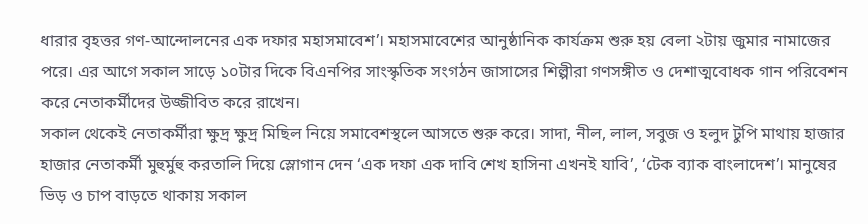ধারার বৃহত্তর গণ-আন্দোলনের এক দফার মহাসমাবেশ’। মহাসমাবেশের আনুষ্ঠানিক কার্যক্রম শুরু হয় বেলা ২টায় জুমার নামাজের পরে। এর আগে সকাল সাড়ে ১০টার দিকে বিএনপির সাংস্কৃতিক সংগঠন জাসাসের শিল্পীরা গণসঙ্গীত ও দেশাত্মবোধক গান পরিবেশন করে নেতাকর্মীদের উজ্জীবিত করে রাখেন।
সকাল থেকেই নেতাকর্মীরা ক্ষুদ্র ক্ষুদ্র মিছিল নিয়ে সমাবেশস্থলে আসতে শুরু করে। সাদা, নীল, লাল, সবুজ ও হলুদ টুপি মাথায় হাজার হাজার নেতাকর্মী মুহুর্মুহু করতালি দিয়ে স্লোগান দেন ‘এক দফা এক দাবি শেখ হাসিনা এখনই যাবি’, ‘টেক ব্যাক বাংলাদেশ’। মানুষের ভিড় ও চাপ বাড়তে থাকায় সকাল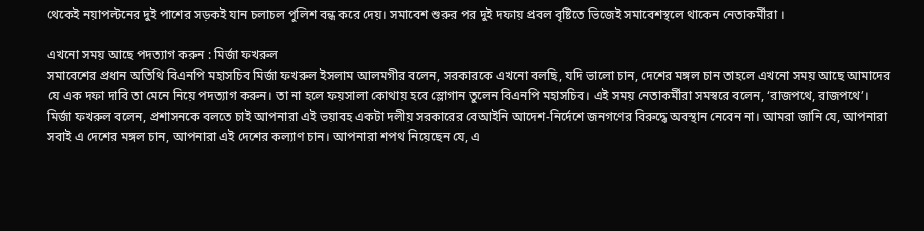থেকেই নয়াপল্টনের দুই পাশের সড়কই যান চলাচল পুলিশ বন্ধ করে দেয়। সমাবেশ শুরুর পর দুই দফায় প্রবল বৃষ্টিতে ভিজেই সমাবেশস্থলে থাকেন নেতাকর্মীরা ।

এখনো সময় আছে পদত্যাগ করুন : মির্জা ফখরুল
সমাবেশের প্রধান অতিথি বিএনপি মহাসচিব মির্জা ফখরুল ইসলাম আলমগীর বলেন, সরকারকে এখনো বলছি, যদি ভালো চান, দেশের মঙ্গল চান তাহলে এখনো সময় আছে আমাদের যে এক দফা দাবি তা মেনে নিয়ে পদত্যাগ করুন। তা না হলে ফয়সালা কোথায় হবে স্লোগান তুলেন বিএনপি মহাসচিব। এই সময় নেতাকর্মীরা সমস্বরে বলেন, ‘রাজপথে, রাজপথে’।
মির্জা ফখরুল বলেন, প্রশাসনকে বলতে চাই আপনারা এই ভয়াবহ একটা দলীয় সরকারের বেআইনি আদেশ-নির্দেশে জনগণের বিরুদ্ধে অবস্থান নেবেন না। আমরা জানি যে, আপনারা সবাই এ দেশের মঙ্গল চান, আপনারা এই দেশের কল্যাণ চান। আপনারা শপথ নিয়েছেন যে, এ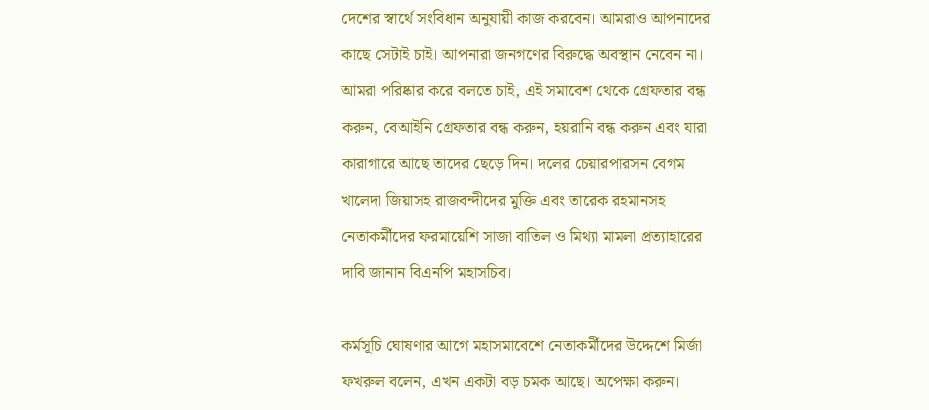দেশের স্বার্থে সংবিধান অনুযায়ী কাজ করবেন। আমরাও আপনাদের কাছে সেটাই চাই। আপনারা জনগণের বিরুদ্ধে অবস্থান নেবেন না। আমরা পরিষ্কার করে বলতে চাই, এই সমাবেশ থেকে গ্রেফতার বন্ধ করুন, বেআইনি গ্রেফতার বন্ধ করুন, হয়রানি বন্ধ করুন এবং যারা কারাগারে আছে তাদের ছেড়ে দিন। দলের চেয়ারপারসন বেগম খালেদা জিয়াসহ রাজবন্দীদের মুক্তি এবং তারেক রহমানসহ নেতাকর্মীদের ফরমায়েশি সাজা বাতিল ও মিথ্যা মামলা প্রত্যাহারের দাবি জানান বিএনপি মহাসচিব।

কর্মসূচি ঘোষণার আগে মহাসমাবেশে নেতাকর্মীদের উদ্দেশে মির্জা ফখরুল বলেন, এখন একটা বড় চমক আছে। অপেক্ষা করুন।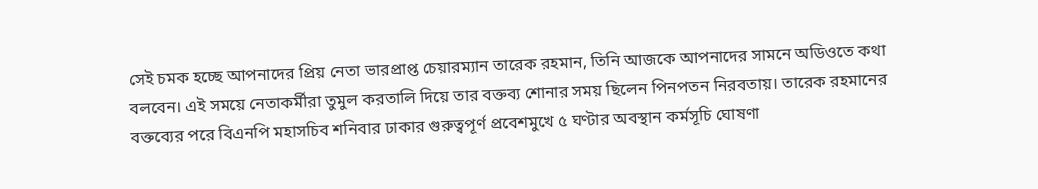সেই চমক হচ্ছে আপনাদের প্রিয় নেতা ভারপ্রাপ্ত চেয়ারম্যান তারেক রহমান, তিনি আজকে আপনাদের সামনে অডিওতে কথা বলবেন। এই সময়ে নেতাকর্মীরা তুমুল করতালি দিয়ে তার বক্তব্য শোনার সময় ছিলেন পিনপতন নিরবতায়। তারেক রহমানের বক্তব্যের পরে বিএনপি মহাসচিব শনিবার ঢাকার গুরুত্বপূর্ণ প্রবেশমুখে ৫ ঘণ্টার অবস্থান কর্মসূচি ঘোষণা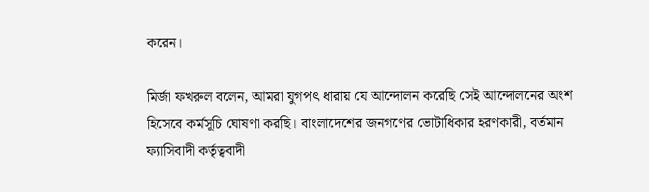করেন।

মির্জা ফখরুল বলেন, আমরা যুগপৎ ধারায় যে আন্দোলন করেছি সেই আন্দোলনের অংশ হিসেবে কর্মসূচি ঘোষণা করছি। বাংলাদেশের জনগণের ভোটাধিকার হরণকারী, বর্তমান ফ্যাসিবাদী কর্তৃত্ববাদী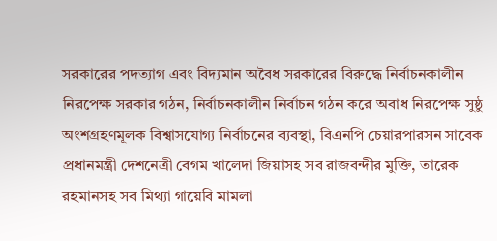সরকারের পদত্যাগ এবং বিদ্যমান অবৈধ সরকারের বিরুদ্ধে নির্বাচনকালীন নিরপেক্ষ সরকার গঠন, নির্বাচনকালীন নির্বাচন গঠন করে অবাধ নিরপেক্ষ সুষ্ঠু অংশগ্রহণমূলক বিশ্বাসযোগ্য নির্বাচনের ব্যবস্থা, বিএনপি চেয়ারপারসন সাবেক প্রধানমন্ত্রী দেশনেত্রী বেগম খালেদা জিয়াসহ সব রাজবন্দীর মুক্তি, তারেক রহমানসহ সব মিথ্যা গায়েবি মামলা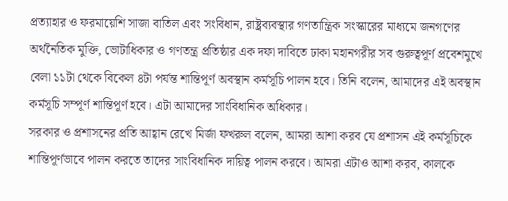প্রত্যাহার ও ফরমায়েশি সাজা বাতিল এবং সংবিধান, রাষ্ট্রব্যবস্থার গণতান্ত্রিক সংস্কারের মাধ্যমে জনগণের অর্থনৈতিক মুক্তি, ভোটাধিকার ও গণতন্ত্র প্রতিষ্ঠার এক দফা দাবিতে ঢাকা মহানগরীর সব গুরুত্বপূর্ণ প্রবেশমুখে বেলা ১১টা থেকে বিকেল ৪টা পর্যন্ত শান্তিপূর্ণ অবস্থান কর্মসূচি পালন হবে। তিনি বলেন, আমাদের এই অবস্থান কর্মসূচি সম্পূর্ণ শান্তিপূর্ণ হবে। এটা আমাদের সাংবিধানিক অধিকার।
সরকার ও প্রশাসনের প্রতি আহ্বান রেখে মির্জা ফখরুল বলেন, আমরা আশা করব যে প্রশাসন এই কর্মসূচিকে শান্তিপূর্ণভাবে পালন করতে তাদের সাংবিধানিক দায়িত্ব পালন করবে। আমরা এটাও আশা করব, কালকে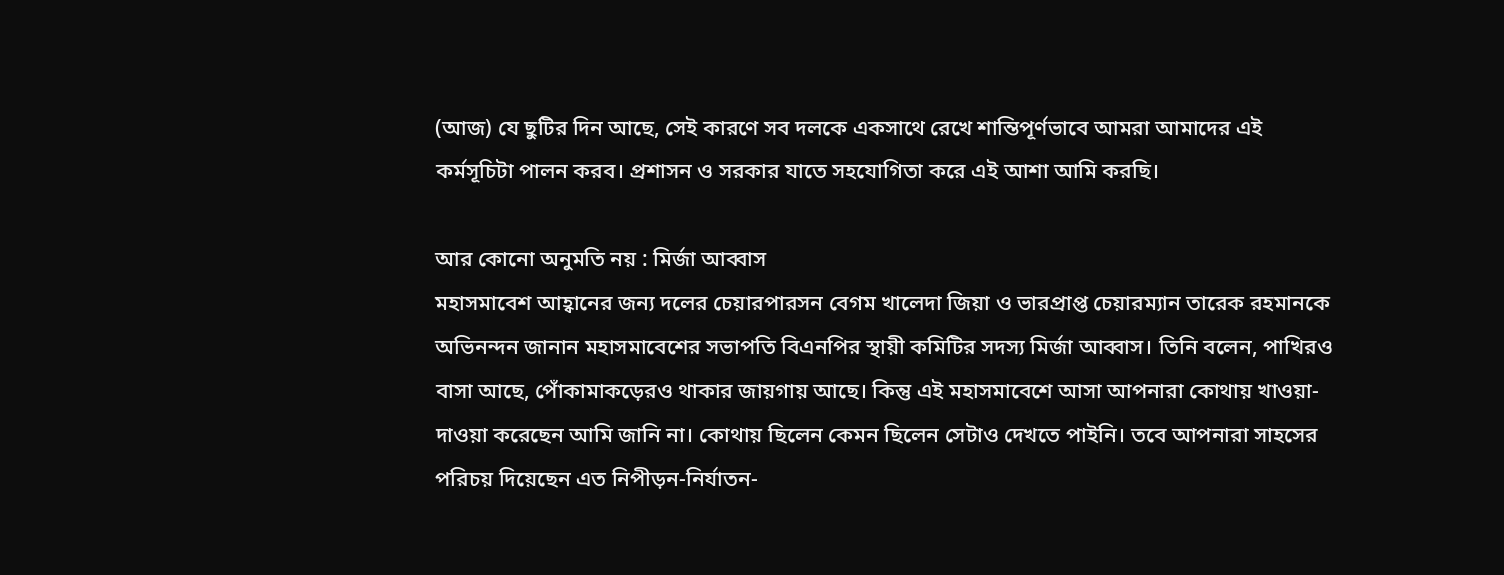(আজ) যে ছুটির দিন আছে, সেই কারণে সব দলকে একসাথে রেখে শান্তিপূর্ণভাবে আমরা আমাদের এই কর্মসূচিটা পালন করব। প্রশাসন ও সরকার যাতে সহযোগিতা করে এই আশা আমি করছি।

আর কোনো অনুমতি নয় : মির্জা আব্বাস
মহাসমাবেশ আহ্বানের জন্য দলের চেয়ারপারসন বেগম খালেদা জিয়া ও ভারপ্রাপ্ত চেয়ারম্যান তারেক রহমানকে অভিনন্দন জানান মহাসমাবেশের সভাপতি বিএনপির স্থায়ী কমিটির সদস্য মির্জা আব্বাস। তিনি বলেন, পাখিরও বাসা আছে, পোঁকামাকড়েরও থাকার জায়গায় আছে। কিন্তু এই মহাসমাবেশে আসা আপনারা কোথায় খাওয়া-দাওয়া করেছেন আমি জানি না। কোথায় ছিলেন কেমন ছিলেন সেটাও দেখতে পাইনি। তবে আপনারা সাহসের পরিচয় দিয়েছেন এত নিপীড়ন-নির্যাতন-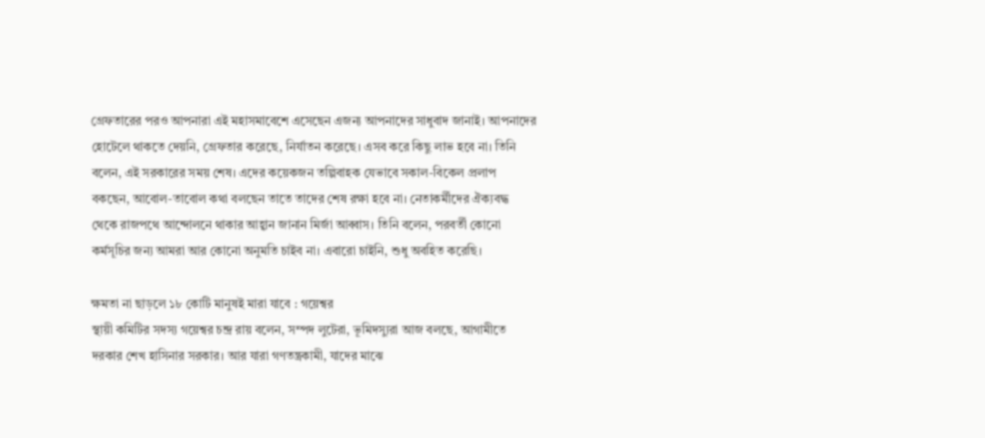গ্রেফতারের পরও আপনারা এই মহাসমাবেশে এসেছেন এজন্য আপনাদের সাধুবাদ জানাই। আপনাদের হোটেলে থাকতে দেয়নি, গ্রেফতার করেছে, নির্যাতন করেছে। এসব করে কিছু লাভ হবে না। তিনি বলেন, এই সরকারের সময় শেষ। এদের কয়েকজন তল্পিবাহক যেভাবে সকাল-বিকেল প্রলাপ বকছেন, আবোল-তাবোল কথা বলছেন তাতে তাদের শেষ রক্ষা হবে না। নেতাকর্মীদের ঐক্যবদ্ধ থেকে রাজপথে আন্দোলনে থাকার আহ্বান জানান মির্জা আব্বাস। তিনি বলেন, পরবর্তী কোনো কর্মসূচির জন্য আমরা আর কোনো অনুমতি চাইব না। এবারো চাইনি, শুধু অবহিত করেছি।

ক্ষমতা না ছাড়লে ১৮ কোটি মানুষই মারা যাবে : গয়েশ্বর
স্থায়ী কমিটির সদস্য গয়েশ্বর চন্দ্র রায় বলেন, সম্পদ লুটেরা, ভূমিদস্যুরা আজ বলছে, আগামীতে দরকার শেখ হাসিনার সরকার। আর যারা গণতন্ত্রকামী, যাদের মাঝে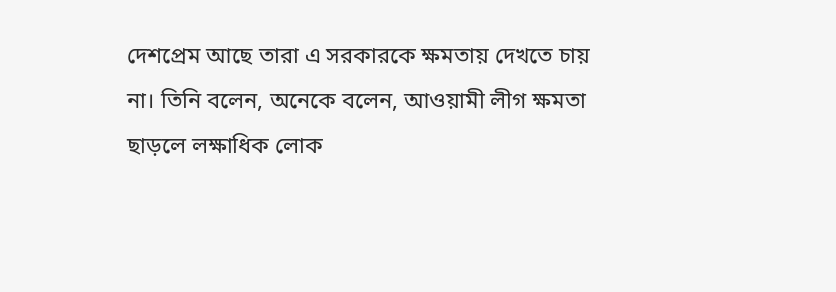দেশপ্রেম আছে তারা এ সরকারকে ক্ষমতায় দেখতে চায় না। তিনি বলেন, অনেকে বলেন, আওয়ামী লীগ ক্ষমতা ছাড়লে লক্ষাধিক লোক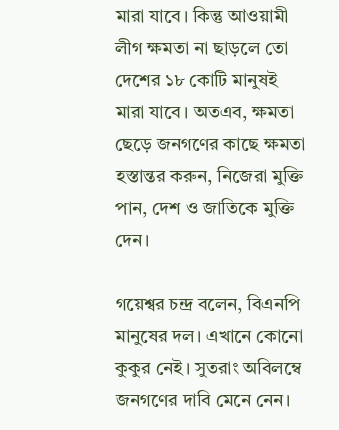মারা যাবে। কিন্তু আওয়ামী লীগ ক্ষমতা না ছাড়লে তো দেশের ১৮ কোটি মানুষই মারা যাবে। অতএব, ক্ষমতা ছেড়ে জনগণের কাছে ক্ষমতা হস্তান্তর করুন, নিজেরা মুক্তি পান, দেশ ও জাতিকে মুক্তি দেন।

গয়েশ্বর চন্দ্র বলেন, বিএনপি মানুষের দল। এখানে কোনো কুকুর নেই। সুতরাং অবিলম্বে জনগণের দাবি মেনে নেন।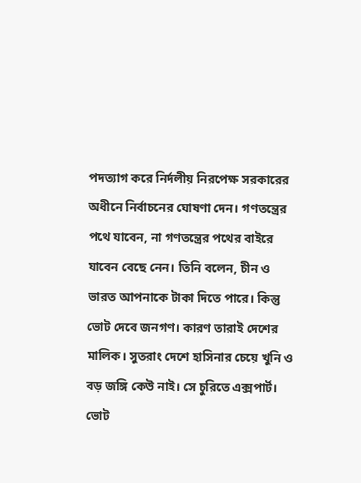পদত্যাগ করে নির্দলীয় নিরপেক্ষ সরকারের অধীনে নির্বাচনের ঘোষণা দেন। গণতন্ত্রের পথে যাবেন, না গণতন্ত্রের পথের বাইরে যাবেন বেছে নেন। তিনি বলেন, চীন ও ভারত আপনাকে টাকা দিতে পারে। কিন্তু ভোট দেবে জনগণ। কারণ তারাই দেশের মালিক। সুতরাং দেশে হাসিনার চেয়ে খুনি ও বড় জঙ্গি কেউ নাই। সে চুরিতে এক্সপার্ট। ভোট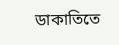ডাকাতিতে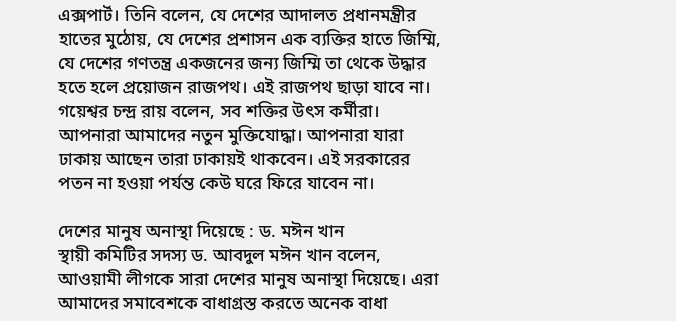এক্সপার্ট। তিনি বলেন, যে দেশের আদালত প্রধানমন্ত্রীর হাতের মুঠোয়, যে দেশের প্রশাসন এক ব্যক্তির হাতে জিম্মি, যে দেশের গণতন্ত্র একজনের জন্য জিম্মি তা থেকে উদ্ধার হতে হলে প্রয়োজন রাজপথ। এই রাজপথ ছাড়া যাবে না। গয়েশ্বর চন্দ্র রায় বলেন, সব শক্তির উৎস কর্মীরা। আপনারা আমাদের নতুন মুক্তিযোদ্ধা। আপনারা যারা ঢাকায় আছেন তারা ঢাকায়ই থাকবেন। এই সরকারের পতন না হওয়া পর্যন্ত কেউ ঘরে ফিরে যাবেন না।

দেশের মানুষ অনাস্থা দিয়েছে : ড. মঈন খান
স্থায়ী কমিটির সদস্য ড. আবদুল মঈন খান বলেন, আওয়ামী লীগকে সারা দেশের মানুষ অনাস্থা দিয়েছে। এরা আমাদের সমাবেশকে বাধাগ্রস্ত করতে অনেক বাধা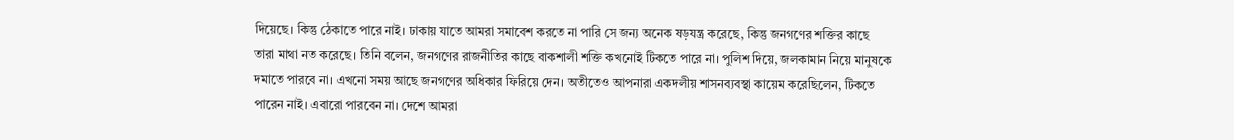দিয়েছে। কিন্তু ঠেকাতে পারে নাই। ঢাকায় যাতে আমরা সমাবেশ করতে না পারি সে জন্য অনেক ষড়যন্ত্র করেছে, কিন্তু জনগণের শক্তির কাছে তারা মাথা নত করেছে। তিনি বলেন, জনগণের রাজনীতির কাছে বাকশালী শক্তি কখনোই টিকতে পারে না। পুলিশ দিয়ে, জলকামান নিয়ে মানুষকে দমাতে পারবে না। এখনো সময় আছে জনগণের অধিকার ফিরিয়ে দেন। অতীতেও আপনারা একদলীয় শাসনব্যবস্থা কায়েম করেছিলেন, টিকতে পারেন নাই। এবারো পারবেন না। দেশে আমরা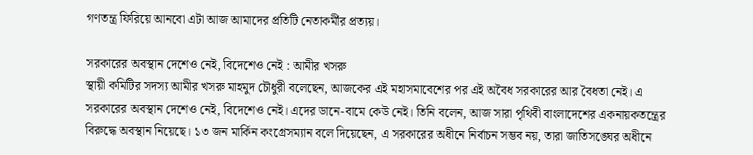গণতন্ত্র ফিরিয়ে আনবো এটা আজ আমাদের প্রতিটি নেতাকর্মীর প্রত্যয়।

সরকারের অবস্থান দেশেও নেই, বিদেশেও নেই : আমীর খসরু
স্থায়ী কমিটির সদস্য আমীর খসরু মাহমুদ চৌধুরী বলেছেন, আজকের এই মহাসমাবেশের পর এই অবৈধ সরকারের আর বৈধতা নেই। এ সরকারের অবস্থান দেশেও নেই, বিদেশেও নেই। এদের ডানে-বামে কেউ নেই। তিনি বলেন, আজ সারা পৃথিবী বাংলাদেশের একনায়কতন্ত্রের বিরুদ্ধে অবস্থান নিয়েছে। ১৩ জন মার্কিন কংগ্রেসম্যান বলে দিয়েছেন, এ সরকারের অধীনে নির্বাচন সম্ভব নয়, তারা জাতিসঙ্ঘের অধীনে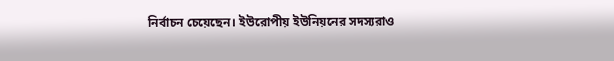নির্বাচন চেয়েছেন। ইউরোপীয় ইউনিয়নের সদস্যরাও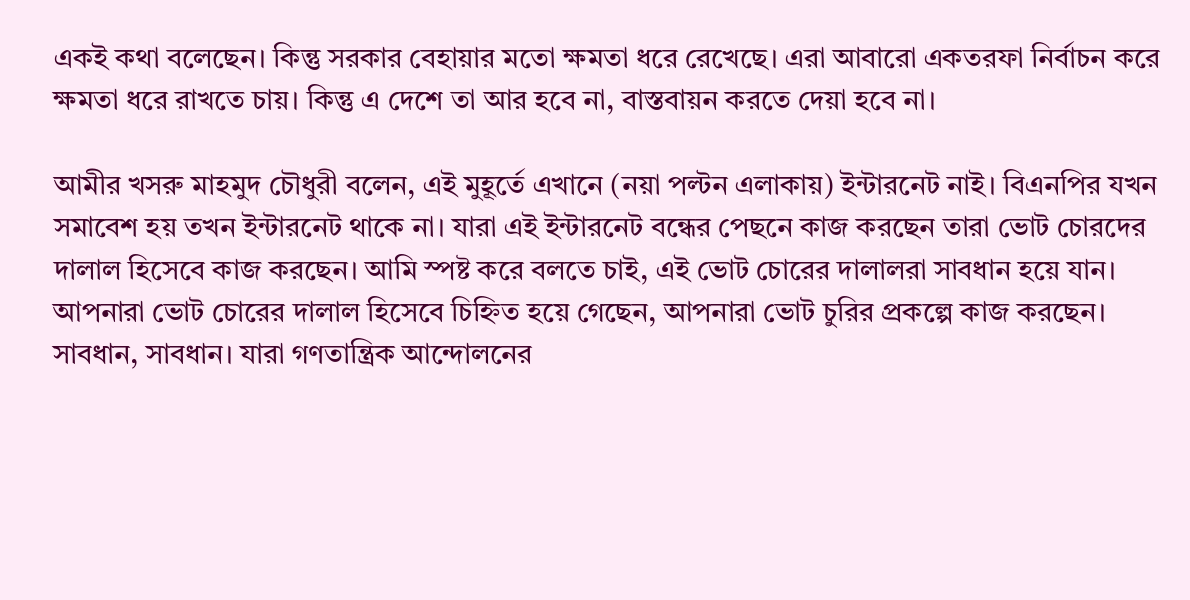একই কথা বলেছেন। কিন্তু সরকার বেহায়ার মতো ক্ষমতা ধরে রেখেছে। এরা আবারো একতরফা নির্বাচন করে ক্ষমতা ধরে রাখতে চায়। কিন্তু এ দেশে তা আর হবে না, বাস্তবায়ন করতে দেয়া হবে না।

আমীর খসরু মাহমুদ চৌধুরী বলেন, এই মুহূর্তে এখানে (নয়া পল্টন এলাকায়) ইন্টারনেট নাই। বিএনপির যখন সমাবেশ হয় তখন ইন্টারনেট থাকে না। যারা এই ইন্টারনেট বন্ধের পেছনে কাজ করছেন তারা ভোট চোরদের দালাল হিসেবে কাজ করছেন। আমি স্পষ্ট করে বলতে চাই, এই ভোট চোরের দালালরা সাবধান হয়ে যান। আপনারা ভোট চোরের দালাল হিসেবে চিহ্নিত হয়ে গেছেন, আপনারা ভোট চুরির প্রকল্পে কাজ করছেন। সাবধান, সাবধান। যারা গণতান্ত্রিক আন্দোলনের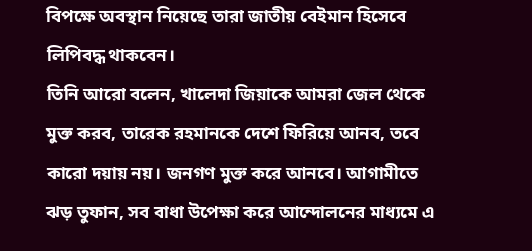বিপক্ষে অবস্থান নিয়েছে তারা জাতীয় বেইমান হিসেবে লিপিবদ্ধ থাকবেন।
তিনি আরো বলেন, খালেদা জিয়াকে আমরা জেল থেকে মুক্ত করব, তারেক রহমানকে দেশে ফিরিয়ে আনব, তবে কারো দয়ায় নয়। জনগণ মুক্ত করে আনবে। আগামীতে ঝড় তুফান, সব বাধা উপেক্ষা করে আন্দোলনের মাধ্যমে এ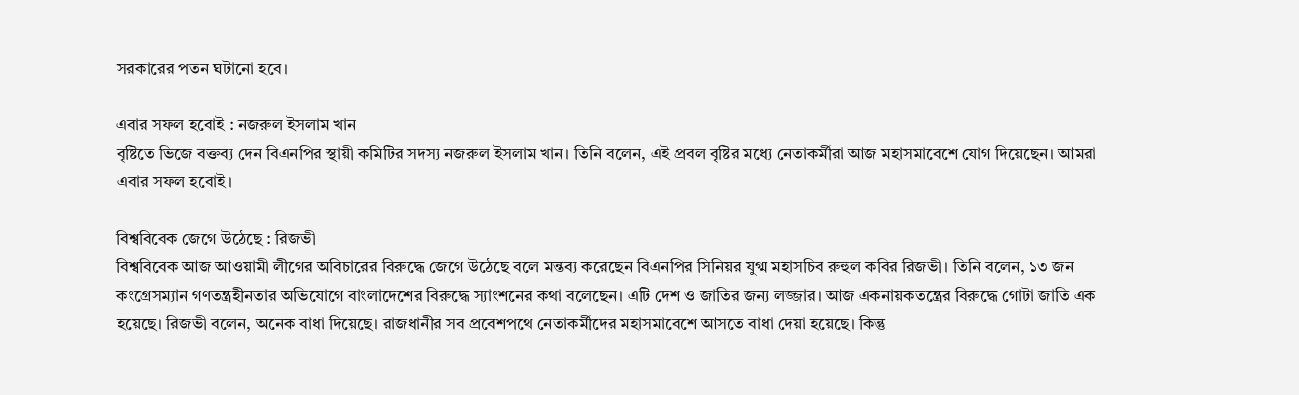সরকারের পতন ঘটানো হবে।

এবার সফল হবোই : নজরুল ইসলাম খান
বৃষ্টিতে ভিজে বক্তব্য দেন বিএনপির স্থায়ী কমিটির সদস্য নজরুল ইসলাম খান। তিনি বলেন, এই প্রবল বৃষ্টির মধ্যে নেতাকর্মীরা আজ মহাসমাবেশে যোগ দিয়েছেন। আমরা এবার সফল হবোই।

বিশ্ববিবেক জেগে উঠেছে : রিজভী
বিশ্ববিবেক আজ আওয়ামী লীগের অবিচারের বিরুদ্ধে জেগে উঠেছে বলে মন্তব্য করেছেন বিএনপির সিনিয়র যুগ্ম মহাসচিব রুহুল কবির রিজভী। তিনি বলেন, ১৩ জন কংগ্রেসম্যান গণতন্ত্রহীনতার অভিযোগে বাংলাদেশের বিরুদ্ধে স্যাংশনের কথা বলেছেন। এটি দেশ ও জাতির জন্য লজ্জার। আজ একনায়কতন্ত্রের বিরুদ্ধে গোটা জাতি এক হয়েছে। রিজভী বলেন, অনেক বাধা দিয়েছে। রাজধানীর সব প্রবেশপথে নেতাকর্মীদের মহাসমাবেশে আসতে বাধা দেয়া হয়েছে। কিন্তু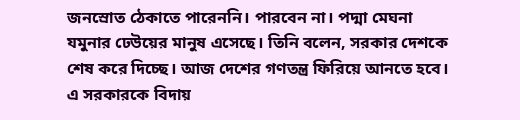জনস্রোত ঠেকাতে পারেননি। পারবেন না। পদ্মা মেঘনা যমুনার ঢেউয়ের মানুষ এসেছে। তিনি বলেন, সরকার দেশকে শেষ করে দিচ্ছে। আজ দেশের গণতন্ত্র ফিরিয়ে আনতে হবে। এ সরকারকে বিদায়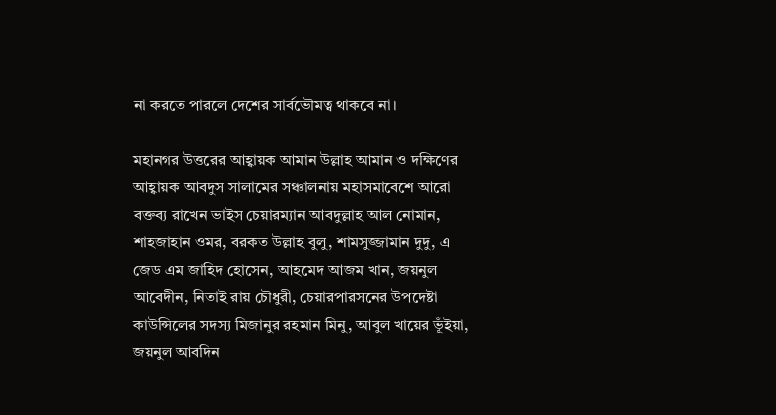না করতে পারলে দেশের সার্বভৌমত্ব থাকবে না।

মহানগর উত্তরের আহ্বায়ক আমান উল্লাহ আমান ও দক্ষিণের আহ্বায়ক আবদুস সালামের সঞ্চালনায় মহাসমাবেশে আরো বক্তব্য রাখেন ভাইস চেয়ারম্যান আবদুল্লাহ আল নোমান, শাহজাহান ওমর, বরকত উল্লাহ বুলু, শামসুজ্জামান দুদু, এ জেড এম জাহিদ হোসেন, আহমেদ আজম খান, জয়নুল আবেদীন, নিতাই রায় চৌধুরী, চেয়ারপারসনের উপদেষ্টা কাউন্সিলের সদস্য মিজানুর রহমান মিনু, আবুল খায়ের ভূঁইয়া, জয়নুল আবদিন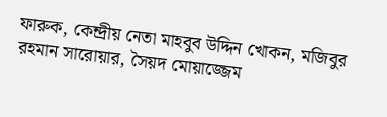ফারুক, কেন্দ্রীয় নেতা মাহবুব উদ্দিন খোকন, মজিবুর রহমান সারোয়ার, সৈয়দ মোয়াজ্জেম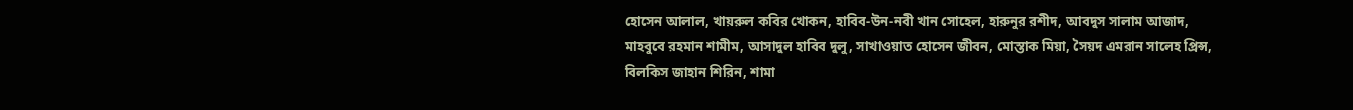হোসেন আলাল, খায়রুল কবির খোকন, হাবিব-উন-নবী খান সোহেল, হারুনুর রশীদ, আবদুস সালাম আজাদ, মাহবুবে রহমান শামীম, আসাদুল হাবিব দুলু, সাখাওয়াত হোসেন জীবন, মোস্তাক মিয়া, সৈয়দ এমরান সালেহ প্রিন্স, বিলকিস জাহান শিরিন, শামা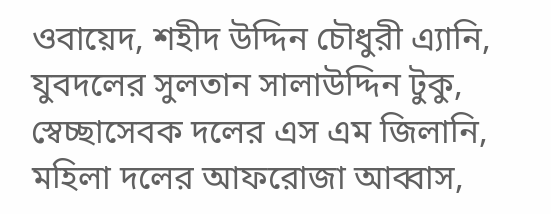ওবায়েদ, শহীদ উদ্দিন চৌধুরী এ্যানি, যুবদলের সুলতান সালাউদ্দিন টুকু, স্বেচ্ছাসেবক দলের এস এম জিলানি, মহিলা দলের আফরোজা আব্বাস,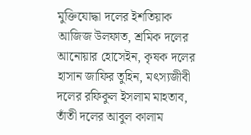মুক্তিযোদ্ধা দলের ইশতিয়াক আজিজ উলফাত, শ্রমিক দলের আনোয়ার হোসেইন, কৃষক দলের হাসান জাফির তুহিন, মৎস্যজীবী দলের রফিকুল ইসলাম মাহতাব, তাঁতী দলের আবুল কালাম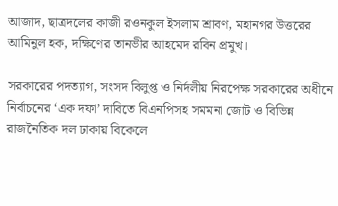আজাদ, ছাত্রদলের কাজী রওনকুল ইসলাম শ্রাবণ, মহানগর উত্তরের আমিনুল হক, দক্ষিণের তানভীর আহমেদ রবিন প্রমুখ।

সরকারের পদত্যাগ, সংসদ বিলুপ্ত ও নির্দলীয় নিরপেক্ষ সরকারের অধীনে নির্বাচনের ‘এক দফা’ দাবিতে বিএনপিসহ সমমনা জোট ও বিভিন্ন রাজনৈতিক দল ঢাকায় বিকেলে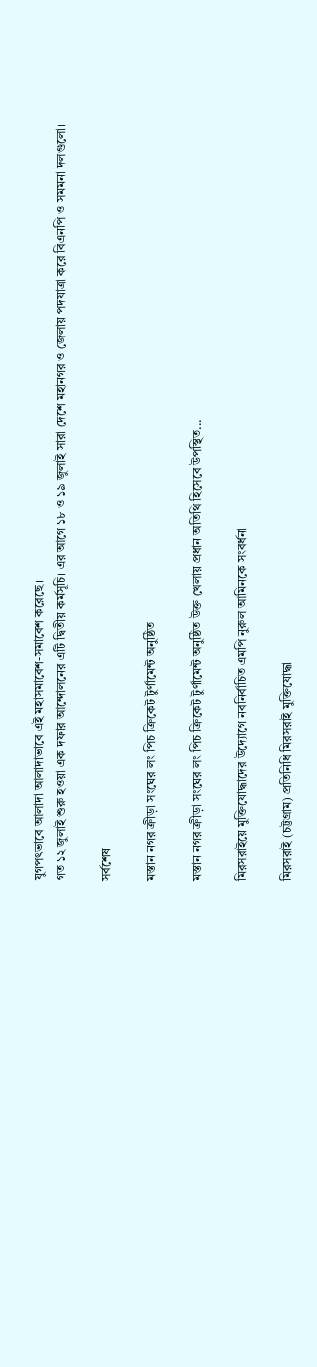যুগপৎভাবে আলাদা আলাদাভাবে এই মহাসমাবেশ-সমাবেশ করেছে।
গত ১২ জুলাই শুরু হওয়া এক দফার আন্দোলনের এটি দ্বিতীয় কর্মসূচি। এর আগে ১৮ ও ১৯ জুলাই সারা দেশে মহানগর ও জেলায় পদযাত্রা করে বিএনপি ও সমমনা দলগুলো।

সর্বশেষ

মস্তান নগর ক্রীড়া সংঘের লং পিচ ক্রিকেট টুর্ণামেন্ট অনুষ্ঠিত

মস্তান নগর ক্রীড়া সংঘের লং পিচ ক্রিকেট টুর্ণামেন্ট অনুষ্ঠিত উক্ত খেলায় প্রধান অতিথি হিসেবে উপস্থিত...

মিরসরাইয়ে মুক্তিযোদ্ধাদের উদ্যোগে নবনির্বাচিত এমপি নুরুল আমিনকে সংবর্ধনা

মিরসরাই (চট্টগ্রাম) প্রতিনিধি মিরসরাই মুক্তিযোদ্ধা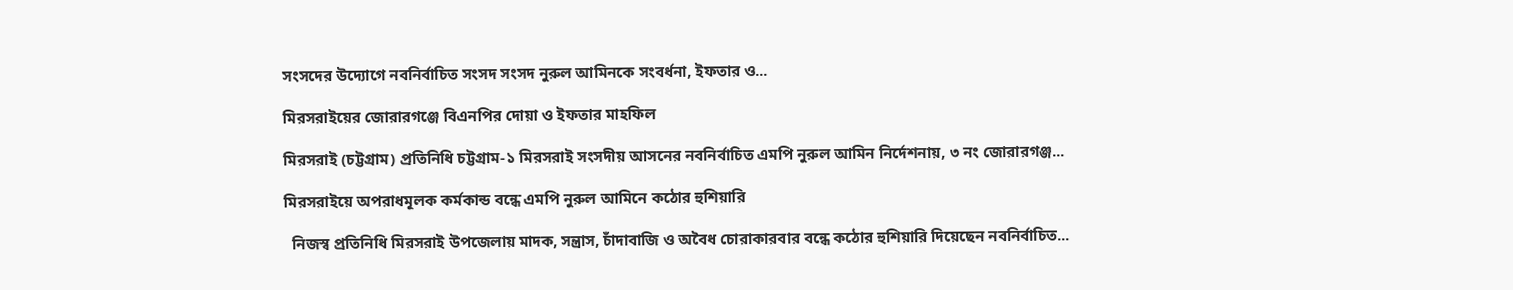সংসদের উদ্যোগে নবনির্বাচিত সংসদ সংসদ নুরুল আমিনকে সংবর্ধনা, ইফতার ও...

মিরসরাইয়ের জোরারগঞ্জে বিএনপির দোয়া ও ইফতার মাহফিল

মিরসরাই (চট্টগ্রাম) প্রতিনিধি চট্টগ্রাম-১ মিরসরাই সংসদীয় আসনের নবনির্বাচিত এমপি নুরুল আমিন নির্দেশনায়, ৩ নং জোরারগঞ্জ...

মিরসরাইয়ে অপরাধমূলক কর্মকান্ড বন্ধে এমপি নুরুল আমিনে কঠোর হুশিয়ারি

  নিজস্ব প্রতিনিধি মিরসরাই উপজেলায় মাদক, সন্ত্রাস, চাঁদাবাজি ও অবৈধ চোরাকারবার বন্ধে কঠোর হুশিয়ারি দিয়েছেন নবনির্বাচিত...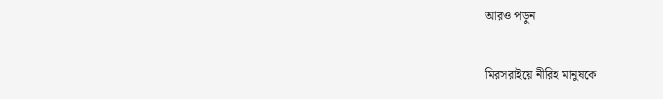আরও পড়ুন

মিরসরাইয়ে নীরিহ মানুষকে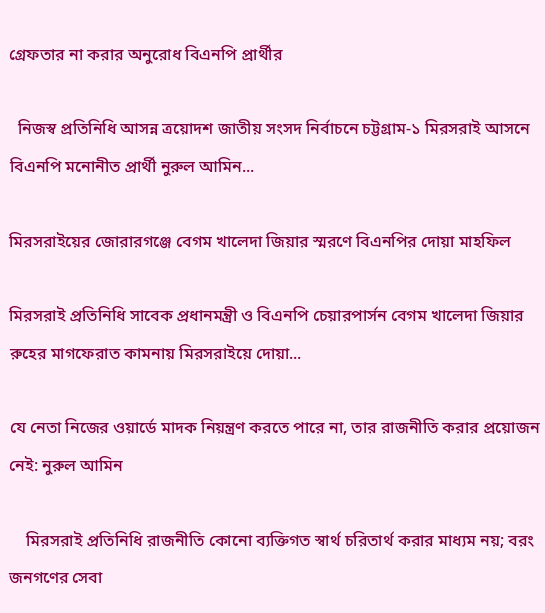গ্রেফতার না করার অনুরোধ বিএনপি প্রার্থীর

  নিজস্ব প্রতিনিধি আসন্ন ত্রয়োদশ জাতীয় সংসদ নির্বাচনে চট্টগ্রাম-১ মিরসরাই আসনে বিএনপি মনোনীত প্রার্থী নুরুল আমিন...

মিরসরাইয়ের জোরারগঞ্জে বেগম খালেদা জিয়ার স্মরণে বিএনপির দোয়া মাহফিল

মিরসরাই প্রতিনিধি সাবেক প্রধানমন্ত্রী ও বিএনপি চেয়ারপার্সন বেগম খালেদা জিয়ার রুহের মাগফেরাত কামনায় মিরসরাইয়ে দোয়া...

যে নেতা নিজের ওয়ার্ডে মাদক নিয়ন্ত্রণ করতে পারে না, তার রাজনীতি করার প্রয়োজন নেই: নুরুল আমিন

    মিরসরাই প্রতিনিধি রাজনীতি কোনো ব্যক্তিগত স্বার্থ চরিতার্থ করার মাধ্যম নয়; বরং জনগণের সেবা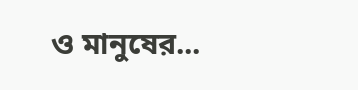ও মানুষের...